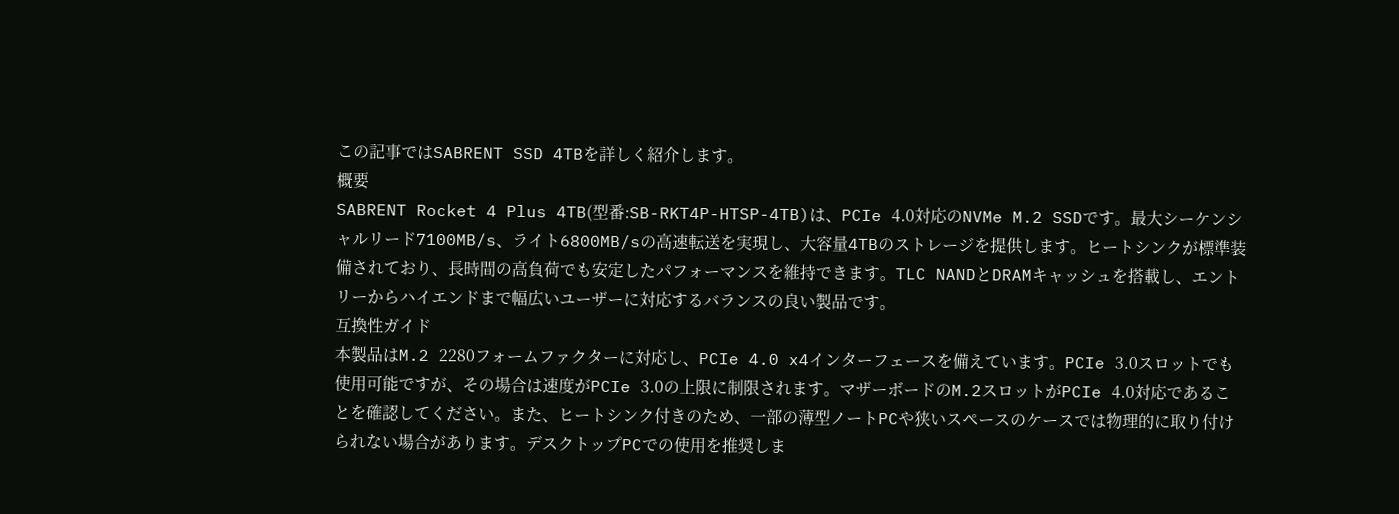この記事ではSABRENT SSD 4TBを詳しく紹介します。
概要
SABRENT Rocket 4 Plus 4TB(型番:SB-RKT4P-HTSP-4TB)は、PCIe 4.0対応のNVMe M.2 SSDです。最大シーケンシャルリード7100MB/s、ライト6800MB/sの高速転送を実現し、大容量4TBのストレージを提供します。ヒートシンクが標準装備されており、長時間の高負荷でも安定したパフォーマンスを維持できます。TLC NANDとDRAMキャッシュを搭載し、エントリーからハイエンドまで幅広いユーザーに対応するバランスの良い製品です。
互換性ガイド
本製品はM.2 2280フォームファクターに対応し、PCIe 4.0 x4インターフェースを備えています。PCIe 3.0スロットでも使用可能ですが、その場合は速度がPCIe 3.0の上限に制限されます。マザーボードのM.2スロットがPCIe 4.0対応であることを確認してください。また、ヒートシンク付きのため、一部の薄型ノートPCや狭いスペースのケースでは物理的に取り付けられない場合があります。デスクトップPCでの使用を推奨しま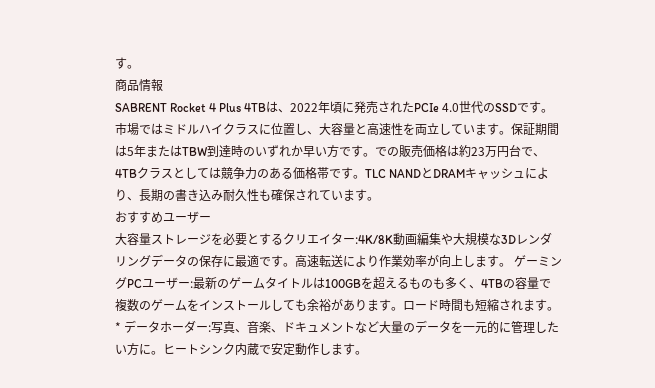す。
商品情報
SABRENT Rocket 4 Plus 4TBは、2022年頃に発売されたPCIe 4.0世代のSSDです。市場ではミドルハイクラスに位置し、大容量と高速性を両立しています。保証期間は5年またはTBW到達時のいずれか早い方です。での販売価格は約23万円台で、4TBクラスとしては競争力のある価格帯です。TLC NANDとDRAMキャッシュにより、長期の書き込み耐久性も確保されています。
おすすめユーザー
大容量ストレージを必要とするクリエイター:4K/8K動画編集や大規模な3Dレンダリングデータの保存に最適です。高速転送により作業効率が向上します。 ゲーミングPCユーザー:最新のゲームタイトルは100GBを超えるものも多く、4TBの容量で複数のゲームをインストールしても余裕があります。ロード時間も短縮されます。 * データホーダー:写真、音楽、ドキュメントなど大量のデータを一元的に管理したい方に。ヒートシンク内蔵で安定動作します。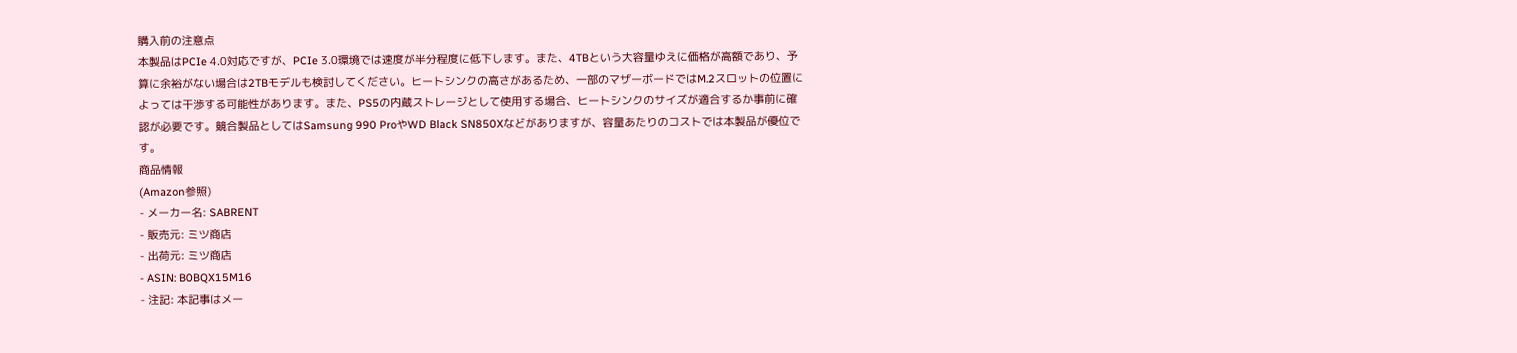購入前の注意点
本製品はPCIe 4.0対応ですが、PCIe 3.0環境では速度が半分程度に低下します。また、4TBという大容量ゆえに価格が高額であり、予算に余裕がない場合は2TBモデルも検討してください。ヒートシンクの高さがあるため、一部のマザーボードではM.2スロットの位置によっては干渉する可能性があります。また、PS5の内蔵ストレージとして使用する場合、ヒートシンクのサイズが適合するか事前に確認が必要です。競合製品としてはSamsung 990 ProやWD Black SN850Xなどがありますが、容量あたりのコストでは本製品が優位です。
商品情報
(Amazon参照)
- メーカー名: SABRENT
- 販売元: ミツ商店
- 出荷元: ミツ商店
- ASIN: B0BQX15M16
- 注記: 本記事はメー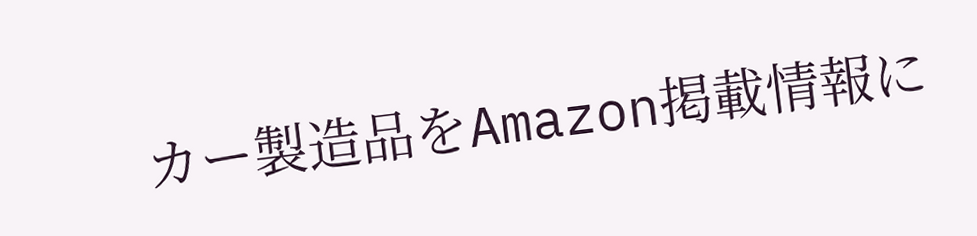カー製造品をAmazon掲載情報に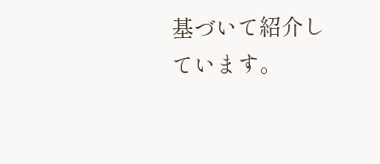基づいて紹介しています。